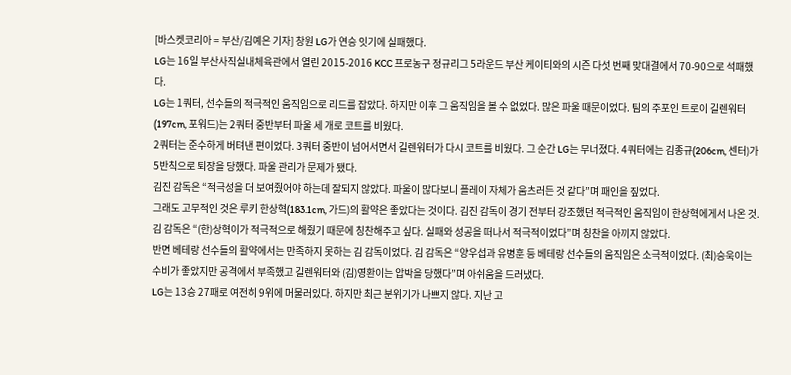[바스켓코리아 = 부산/김예은 기자] 창원 LG가 연승 잇기에 실패했다.
LG는 16일 부산사직실내체육관에서 열린 2015-2016 KCC 프로농구 정규리그 5라운드 부산 케이티와의 시즌 다섯 번째 맞대결에서 70-90으로 석패했다.
LG는 1쿼터, 선수들의 적극적인 움직임으로 리드를 잡았다. 하지만 이후 그 움직임을 볼 수 없었다. 많은 파울 때문이었다. 팀의 주포인 트로이 길렌워터(197cm, 포워드)는 2쿼터 중반부터 파울 세 개로 코트를 비웠다.
2쿼터는 준수하게 버텨낸 편이었다. 3쿼터 중반이 넘어서면서 길렌워터가 다시 코트를 비웠다. 그 순간 LG는 무너졌다. 4쿼터에는 김종규(206cm, 센터)가 5반칙으로 퇴장을 당했다. 파울 관리가 문제가 됐다.
김진 감독은 “적극성을 더 보여줬어야 하는데 잘되지 않았다. 파울이 많다보니 플레이 자체가 움츠러든 것 같다”며 패인을 짚었다.
그래도 고무적인 것은 루키 한상혁(183.1cm, 가드)의 활약은 좋았다는 것이다. 김진 감독이 경기 전부터 강조했던 적극적인 움직임이 한상혁에게서 나온 것. 김 감독은 “(한)상혁이가 적극적으로 해줬기 때문에 칭찬해주고 싶다. 실패와 성공을 떠나서 적극적이었다”며 칭찬을 아끼지 않았다.
반면 베테랑 선수들의 활약에서는 만족하지 못하는 김 감독이었다. 김 감독은 “양우섭과 유병훈 등 베테랑 선수들의 움직임은 소극적이었다. (최)승욱이는 수비가 좋았지만 공격에서 부족했고 길렌워터와 (김)영환이는 압박을 당했다”며 아쉬움을 드러냈다.
LG는 13승 27패로 여전히 9위에 머물러있다. 하지만 최근 분위기가 나쁘지 않다. 지난 고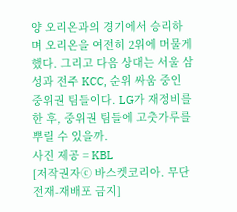양 오리온과의 경기에서 승리하며 오리온을 여전히 2위에 머물게 했다. 그리고 다음 상대는 서울 삼성과 전주 KCC, 순위 싸움 중인 중위권 팀들이다. LG가 재정비를 한 후, 중위권 팀들에 고춧가루를 뿌릴 수 있을까.
사진 제공 = KBL
[저작권자ⓒ 바스켓코리아. 무단전재-재배포 금지]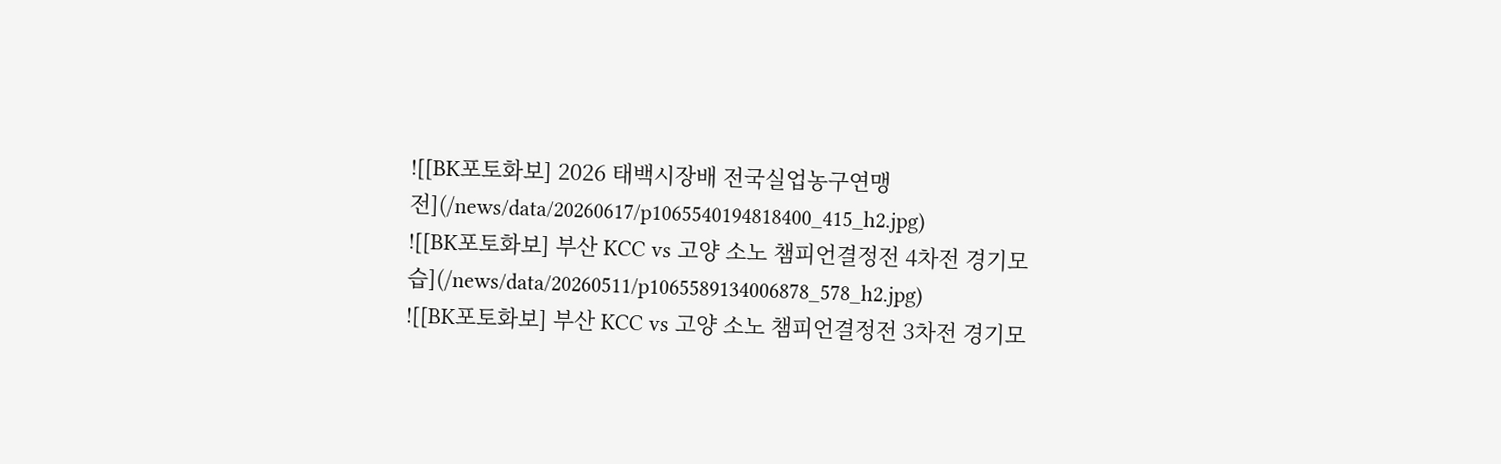![[BK포토화보] 2026 태백시장배 전국실업농구연맹전](/news/data/20260617/p1065540194818400_415_h2.jpg)
![[BK포토화보] 부산 KCC vs 고양 소노 챔피언결정전 4차전 경기모습](/news/data/20260511/p1065589134006878_578_h2.jpg)
![[BK포토화보] 부산 KCC vs 고양 소노 챔피언결정전 3차전 경기모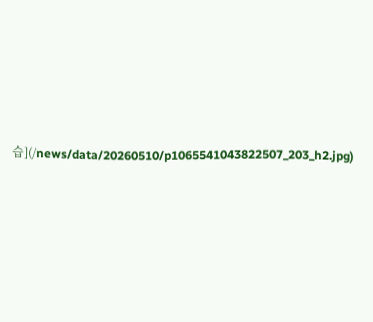습](/news/data/20260510/p1065541043822507_203_h2.jpg)